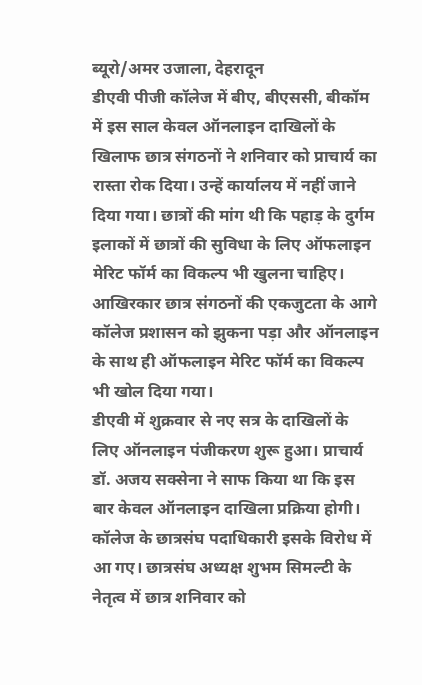ब्यूरो/अमर उजाला, देहरादून
डीएवी पीजी कॉलेज में बीए, बीएससी, बीकॉम में इस साल केवल ऑनलाइन दाखिलों के खिलाफ छात्र संगठनों ने शनिवार को प्राचार्य का रास्ता रोक दिया। उन्हें कार्यालय में नहीं जाने दिया गया। छात्रों की मांग थी कि पहाड़ के दुर्गम इलाकों में छात्रों की सुविधा के लिए ऑफलाइन मेरिट फॉर्म का विकल्प भी खुलना चाहिए। आखिरकार छात्र संगठनों की एकजुटता के आगे कॉलेज प्रशासन को झुकना पड़ा और ऑनलाइन के साथ ही ऑफलाइन मेरिट फॉर्म का विकल्प भी खोल दिया गया।
डीएवी में शुक्रवार से नए सत्र के दाखिलों के लिए ऑनलाइन पंजीकरण शुरू हुआ। प्राचार्य डॉ. अजय सक्सेना ने साफ किया था कि इस बार केवल ऑनलाइन दाखिला प्रक्रिया होगी। कॉलेज के छात्रसंघ पदाधिकारी इसके विरोध में आ गए। छात्रसंघ अध्यक्ष शुभम सिमल्टी के नेतृत्व में छात्र शनिवार को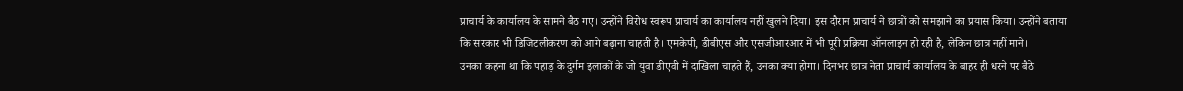प्राचार्य के कार्यालय के सामने बैठ गए। उन्होंने विरोध स्वरूप प्राचार्य का कार्यालय नहीं खुलने दिया। इस दौरान प्राचार्य ने छात्रों को समझाने का प्रयास किया। उन्होंने बताया कि सरकार भी डिजिटलीकरण को आगे बढ़ाना चाहती है। एमकेपी, डीबीएस और एसजीआरआर में भी पूरी प्रक्रिया ऑनलाइन हो रही है, लेकिन छात्र नहीं माने।
उनका कहना था कि पहाड़ के दुर्गम इलाकों के जो युवा डीएवी में दाखिला चाहते हैं, उनका क्या होगा। दिनभर छात्र नेता प्राचार्य कार्यालय के बाहर ही धरने पर बैठे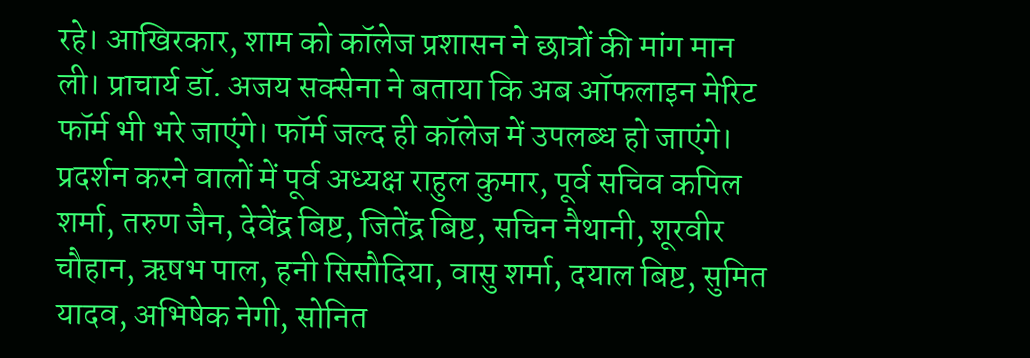रहे। आखिरकार, शाम को कॉलेज प्रशासन ने छात्रों की मांग मान ली। प्राचार्य डॉ. अजय सक्सेना ने बताया कि अब ऑफलाइन मेरिट फॉर्म भी भरे जाएंगे। फॉर्म जल्द ही कॉलेज में उपलब्ध हो जाएंगे। प्रदर्शन करने वालों में पूर्व अध्यक्ष राहुल कुमार, पूर्व सचिव कपिल शर्मा, तरुण जैन, देवेंद्र बिष्ट, जितेंद्र बिष्ट, सचिन नैथानी, शूरवीर चौहान, ऋषभ पाल, हनी सिसौदिया, वासु शर्मा, दयाल बिष्ट, सुमित यादव, अभिषेक नेगी, सोनित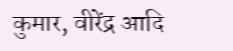कुमार, वीरेंद्र आदि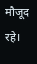मौजूद रहे।